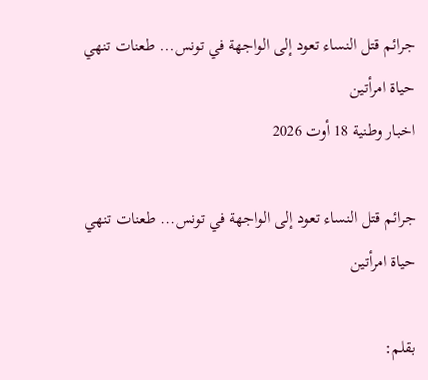جرائم قتل النساء تعود إلى الواجهة في تونس... طعنات تنهي حياة امرأتين
اخبار وطنية 18 أوت 2026

جرائم قتل النساء تعود إلى الواجهة في تونس... طعنات تنهي حياة امرأتين

بقلم: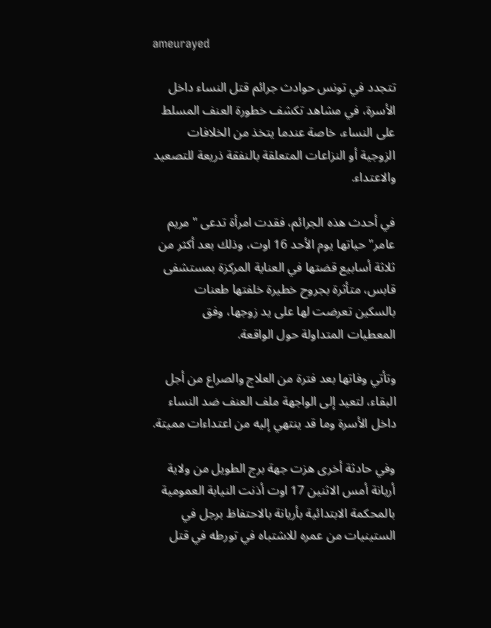ameurayed

تتجدد في تونس حوادث جرائم قتل النساء داخل الأسرة، في مشاهد تكشف خطورة العنف المسلط على النساء، خاصة عندما يتخذ من الخلافات الزوجية أو النزاعات المتعلقة بالنفقة ذريعة للتصعيد والاعتداء.

في أحدث هذه الجرائم، فقدت امرأة تدعى "مريم عامر" حياتها يوم الأحد 16 اوت، وذلك بعد أكثر من ثلاثة أسابيع قضتها في العناية المركزة بمستشفى قابس، متأثرة بجروح خطيرة خلفتها طعنات بالسكين تعرضت لها على يد زوجها، وفق المعطيات المتداولة حول الواقعة.

وتأتي وفاتها بعد فترة من العلاج والصراع من أجل البقاء، لتعيد إلى الواجهة ملف العنف ضد النساء داخل الأسرة وما قد ينتهي إليه من اعتداءات مميتة.

وفي حادثة أخرى هزت جهة برج الطويل من ولاية أريانة أمس الاثنين 17 اوت أذنت النيابة العمومية بالمحكمة الابتدائية بأريانة بالاحتفاظ برجل في الستينيات من عمره للاشتباه في تورطه في قتل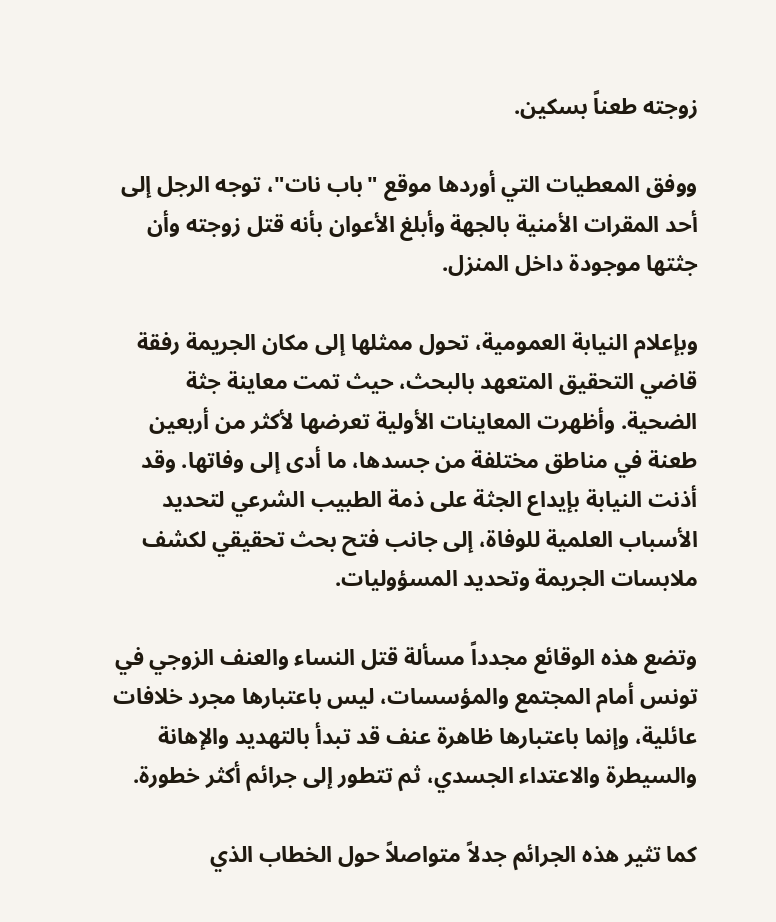زوجته طعناً بسكين.

ووفق المعطيات التي أوردها موقع "باب نات"، توجه الرجل إلى أحد المقرات الأمنية بالجهة وأبلغ الأعوان بأنه قتل زوجته وأن جثتها موجودة داخل المنزل.

وبإعلام النيابة العمومية، تحول ممثلها إلى مكان الجريمة رفقة قاضي التحقيق المتعهد بالبحث، حيث تمت معاينة جثة الضحية. وأظهرت المعاينات الأولية تعرضها لأكثر من أربعين طعنة في مناطق مختلفة من جسدها، ما أدى إلى وفاتها. وقد أذنت النيابة بإيداع الجثة على ذمة الطبيب الشرعي لتحديد الأسباب العلمية للوفاة، إلى جانب فتح بحث تحقيقي لكشف ملابسات الجريمة وتحديد المسؤوليات.

وتضع هذه الوقائع مجدداً مسألة قتل النساء والعنف الزوجي في تونس أمام المجتمع والمؤسسات، ليس باعتبارها مجرد خلافات عائلية، وإنما باعتبارها ظاهرة عنف قد تبدأ بالتهديد والإهانة والسيطرة والاعتداء الجسدي، ثم تتطور إلى جرائم أكثر خطورة.

كما تثير هذه الجرائم جدلاً متواصلاً حول الخطاب الذي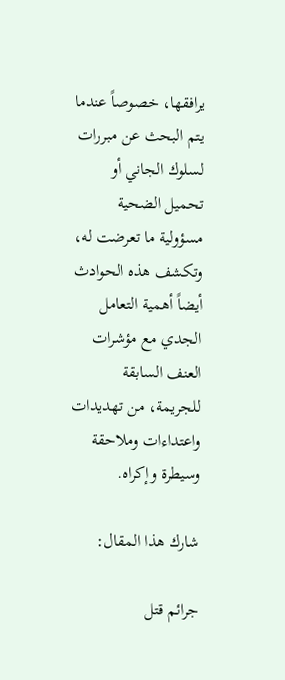يرافقها، خصوصاً عندما يتم البحث عن مبررات لسلوك الجاني أو تحميل الضحية مسؤولية ما تعرضت له، وتكشف هذه الحوادث أيضاً أهمية التعامل الجدي مع مؤشرات العنف السابقة للجريمة، من تهديدات واعتداءات وملاحقة وسيطرة وإكراه.

شارك هذا المقال:

جرائم قتل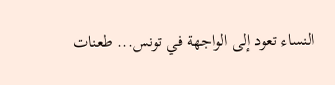النساء تعود إلى الواجهة في تونس... طعنات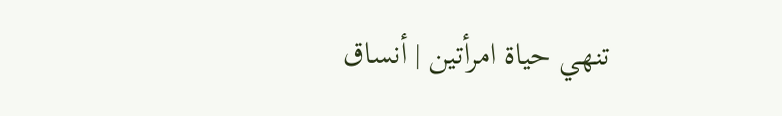تنهي حياة امرأتين | أنساق